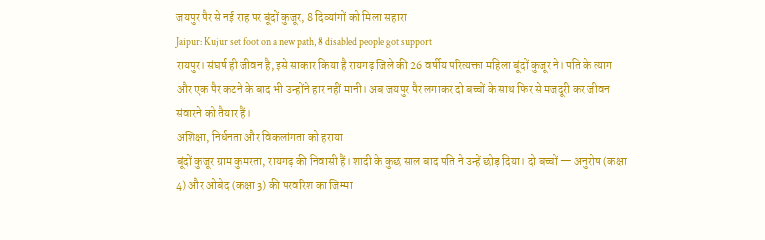जयपुर पैर से नई राह पर बूंदों कुजूर, 8 दिव्यांगों को मिला सहारा
Jaipur: Kujur set foot on a new path, 8 disabled people got support
रायपुर। संघर्ष ही जीवन है, इसे साकार किया है रायगढ़ जिले की 26 वर्षीय परित्यक्ता महिला बूंदों कुजूर ने। पति के त्याग और एक पैर कटने के बाद भी उन्होंने हार नहीं मानी। अब जयपुर पैर लगाकर दो बच्चों के साथ फिर से मजदूरी कर जीवन संवारने को तैयार हैं।
अशिक्षा, निर्धनता और विकलांगता को हराया
बूंदों कुजूर ग्राम कुमरता, रायगढ़ की निवासी हैं। शादी के कुछ साल बाद पति ने उन्हें छोड़ दिया। दो बच्चों — अनुरोष (कक्षा 4) और ओबेद (कक्षा 3) की परवरिश का जिम्मा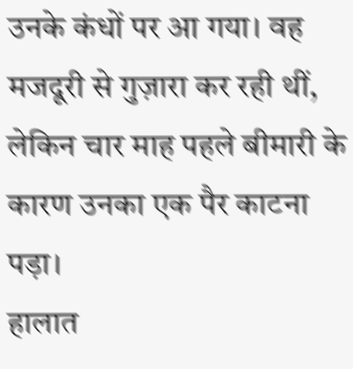उनके कंधों पर आ गया। वह मजदूरी से गुज़ारा कर रही थीं, लेकिन चार माह पहले बीमारी के कारण उनका एक पैर काटना पड़ा।
हालात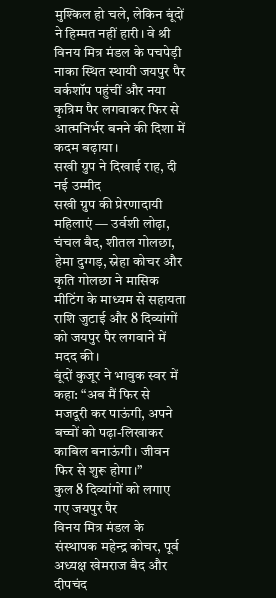मुश्किल हो चले, लेकिन बूंदों ने हिम्मत नहीं हारी। वे श्री विनय मित्र मंडल के पचपेड़ी नाका स्थित स्थायी जयपुर पैर वर्कशॉप पहुंचीं और नया कृत्रिम पैर लगवाकर फिर से आत्मनिर्भर बनने की दिशा में कदम बढ़ाया।
सखी ग्रुप ने दिखाई राह, दी नई उम्मीद
सखी ग्रुप की प्रेरणादायी महिलाएं — उर्वशी लोढ़ा, चंचल बैद, शीतल गोलछा, हेमा दुग्गड़, स्नेहा कोचर और कृति गोलछा ने मासिक मीटिंग के माध्यम से सहायता राशि जुटाई और 8 दिव्यांगों को जयपुर पैर लगवाने में मदद की।
बूंदों कुजूर ने भावुक स्वर में कहा: “अब मैं फिर से मजदूरी कर पाऊंगी, अपने बच्चों को पढ़ा-लिखाकर काबिल बनाऊंगी। जीवन फिर से शुरू होगा।”
कुल 8 दिव्यांगों को लगाए गए जयपुर पैर
विनय मित्र मंडल के संस्थापक महेन्द्र कोचर, पूर्व अध्यक्ष खेमराज बैद और दीपचंद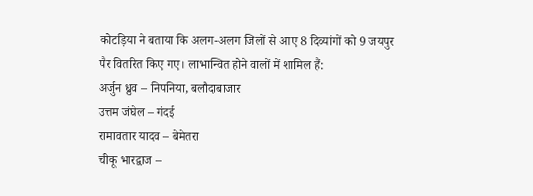कोटड़िया ने बताया कि अलग-अलग जिलों से आए 8 दिव्यांगों को 9 जयपुर पैर वितरित किए गए। लाभान्वित होने वालों में शामिल हैं:
अर्जुन ध्रुव – निपनिया, बलौदाबाजार
उत्तम जंघेल – गंदई
रामावतार यादव – बेमेतरा
चीकू भारद्वाज –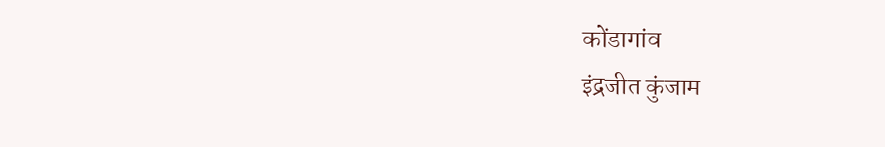कोंडागांव
इंद्रजीत कुंजाम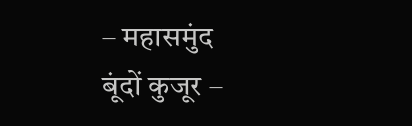– महासमुंद
बूंदों कुजूर –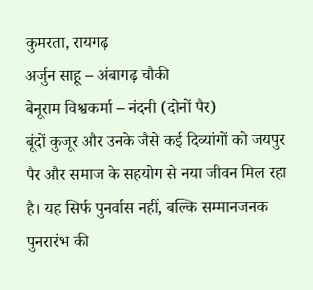कुमरता, रायगढ़
अर्जुन साहू – अंबागढ़ चौकी
बेनूराम विश्वकर्मा – नंदनी (दोनों पैर)
बूंदों कुजूर और उनके जैसे कई दिव्यांगों को जयपुर पैर और समाज के सहयोग से नया जीवन मिल रहा है। यह सिर्फ पुनर्वास नहीं, बल्कि सम्मानजनक पुनरारंभ की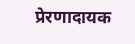प्रेरणादायक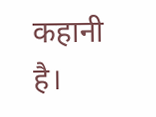कहानी है।